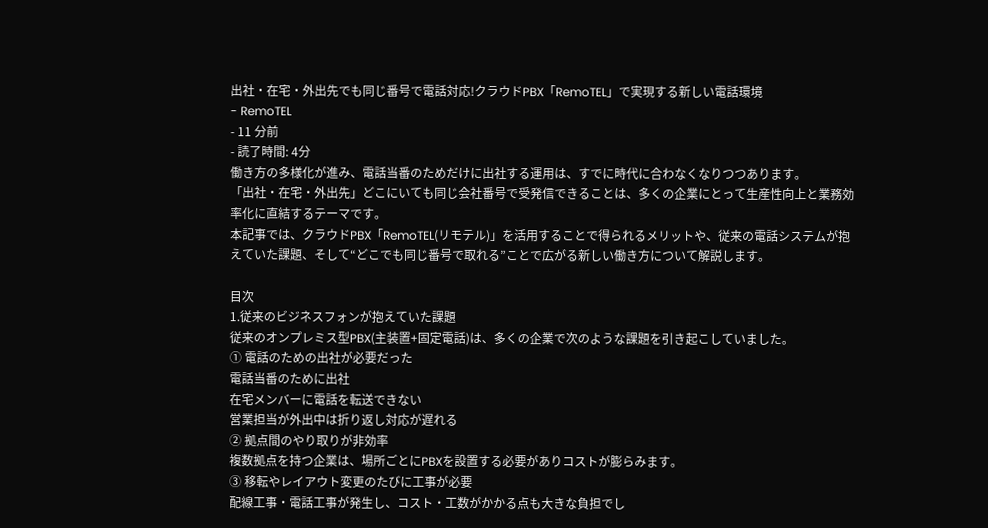出社・在宅・外出先でも同じ番号で電話対応!クラウドPBX「RemoTEL」で実現する新しい電話環境
- RemoTEL
- 11 分前
- 読了時間: 4分
働き方の多様化が進み、電話当番のためだけに出社する運用は、すでに時代に合わなくなりつつあります。
「出社・在宅・外出先」どこにいても同じ会社番号で受発信できることは、多くの企業にとって生産性向上と業務効率化に直結するテーマです。
本記事では、クラウドPBX「RemoTEL(リモテル)」を活用することで得られるメリットや、従来の電話システムが抱えていた課題、そして“どこでも同じ番号で取れる”ことで広がる新しい働き方について解説します。

目次
1.従来のビジネスフォンが抱えていた課題
従来のオンプレミス型PBX(主装置+固定電話)は、多くの企業で次のような課題を引き起こしていました。
① 電話のための出社が必要だった
電話当番のために出社
在宅メンバーに電話を転送できない
営業担当が外出中は折り返し対応が遅れる
② 拠点間のやり取りが非効率
複数拠点を持つ企業は、場所ごとにPBXを設置する必要がありコストが膨らみます。
③ 移転やレイアウト変更のたびに工事が必要
配線工事・電話工事が発生し、コスト・工数がかかる点も大きな負担でし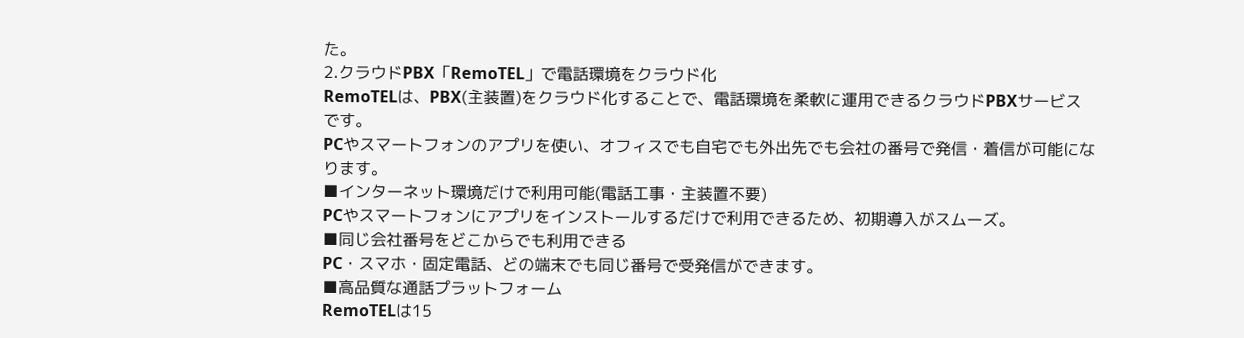た。
2.クラウドPBX「RemoTEL」で電話環境をクラウド化
RemoTELは、PBX(主装置)をクラウド化することで、電話環境を柔軟に運用できるクラウドPBXサービスです。
PCやスマートフォンのアプリを使い、オフィスでも自宅でも外出先でも会社の番号で発信・着信が可能になります。
■インターネット環境だけで利用可能(電話工事・主装置不要)
PCやスマートフォンにアプリをインストールするだけで利用できるため、初期導入がスムーズ。
■同じ会社番号をどこからでも利用できる
PC・スマホ・固定電話、どの端末でも同じ番号で受発信ができます。
■高品質な通話プラットフォーム
RemoTELは15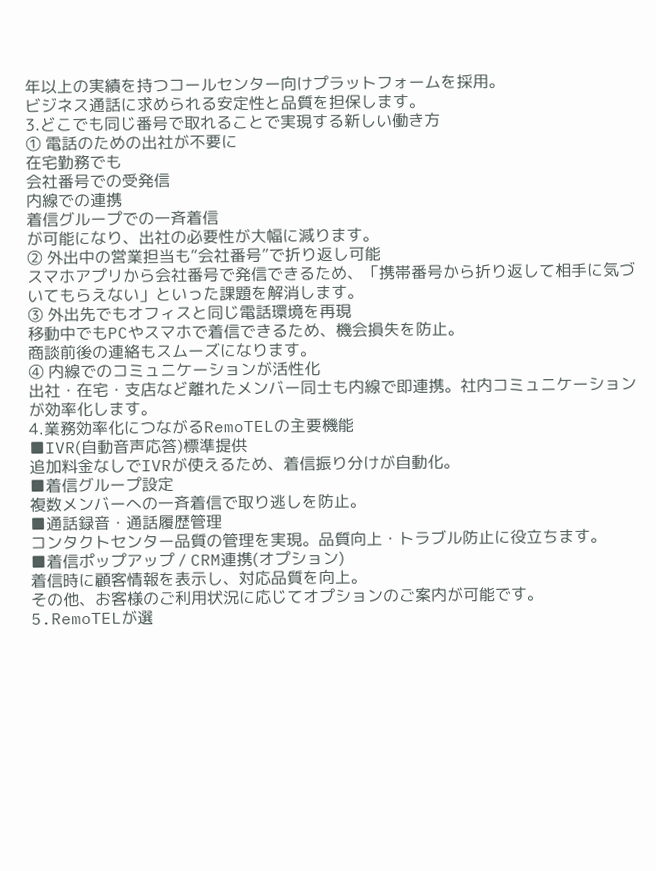年以上の実績を持つコールセンター向けプラットフォームを採用。
ビジネス通話に求められる安定性と品質を担保します。
3.どこでも同じ番号で取れることで実現する新しい働き方
① 電話のための出社が不要に
在宅勤務でも
会社番号での受発信
内線での連携
着信グループでの一斉着信
が可能になり、出社の必要性が大幅に減ります。
② 外出中の営業担当も“会社番号”で折り返し可能
スマホアプリから会社番号で発信できるため、「携帯番号から折り返して相手に気づいてもらえない」といった課題を解消します。
③ 外出先でもオフィスと同じ電話環境を再現
移動中でもPCやスマホで着信できるため、機会損失を防止。
商談前後の連絡もスムーズになります。
④ 内線でのコミュニケーションが活性化
出社・在宅・支店など離れたメンバー同士も内線で即連携。社内コミュニケーションが効率化します。
4.業務効率化につながるRemoTELの主要機能
■IVR(自動音声応答)標準提供
追加料金なしでIVRが使えるため、着信振り分けが自動化。
■着信グループ設定
複数メンバーへの一斉着信で取り逃しを防止。
■通話録音・通話履歴管理
コンタクトセンター品質の管理を実現。品質向上・トラブル防止に役立ちます。
■着信ポップアップ / CRM連携(オプション)
着信時に顧客情報を表示し、対応品質を向上。
その他、お客様のご利用状況に応じてオプションのご案内が可能です。
5.RemoTELが選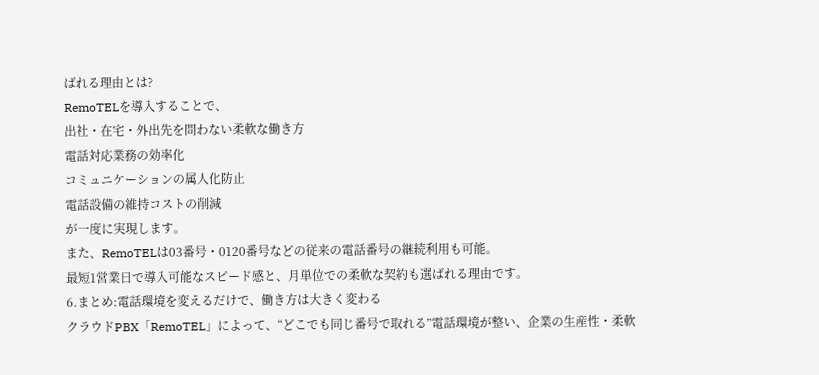ばれる理由とは?
RemoTELを導入することで、
出社・在宅・外出先を問わない柔軟な働き方
電話対応業務の効率化
コミュニケーションの属人化防止
電話設備の維持コストの削減
が一度に実現します。
また、RemoTELは03番号・0120番号などの従来の電話番号の継続利用も可能。
最短1営業日で導入可能なスピード感と、月単位での柔軟な契約も選ばれる理由です。
6.まとめ:電話環境を変えるだけで、働き方は大きく変わる
クラウドPBX「RemoTEL」によって、“どこでも同じ番号で取れる”電話環境が整い、企業の生産性・柔軟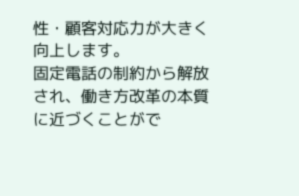性・顧客対応力が大きく向上します。
固定電話の制約から解放され、働き方改革の本質に近づくことがで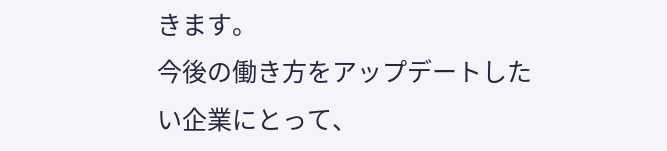きます。
今後の働き方をアップデートしたい企業にとって、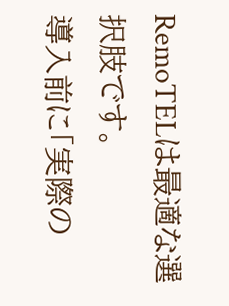RemoTELは最適な選択肢です。
導入前に「実際の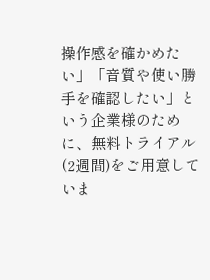操作感を確かめたい」「音質や使い勝手を確認したい」という企業様のために、無料トライアル(2週間)をご用意していま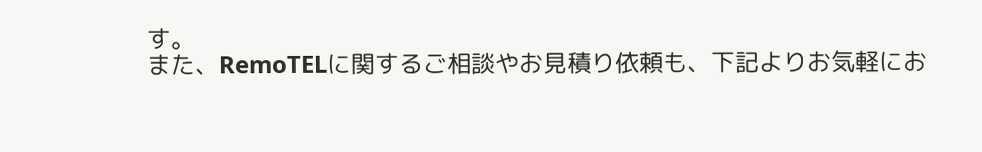す。
また、RemoTELに関するご相談やお見積り依頼も、下記よりお気軽にお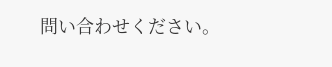問い合わせください。